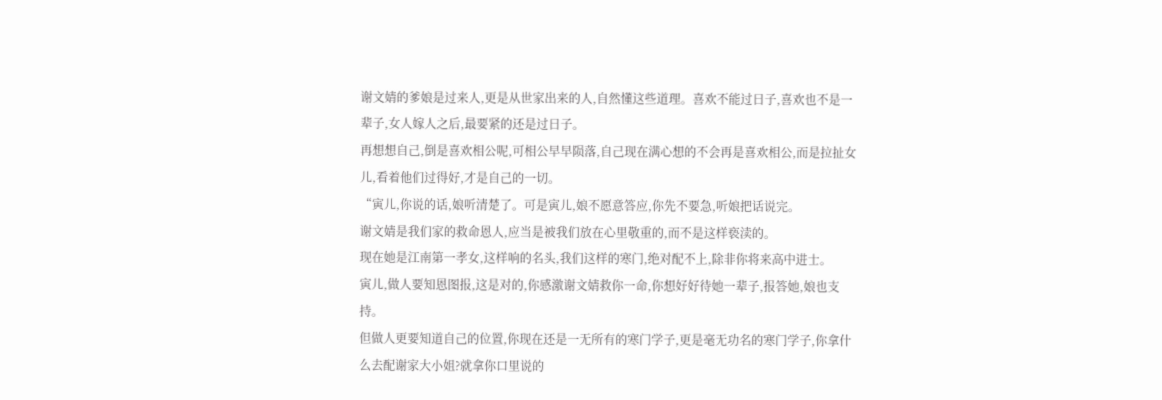谢文婧的爹娘是过来人,更是从世家出来的人,自然懂这些道理。喜欢不能过日子,喜欢也不是一辈子,女人嫁人之后,最要紧的还是过日子。
再想想自己,倒是喜欢相公呢,可相公早早陨落,自己现在满心想的不会再是喜欢相公,而是拉扯女儿,看着他们过得好,才是自己的一切。
“寅儿,你说的话,娘听清楚了。可是寅儿,娘不愿意答应,你先不要急,听娘把话说完。
谢文婧是我们家的救命恩人,应当是被我们放在心里敬重的,而不是这样亵渎的。
现在她是江南第一孝女,这样响的名头,我们这样的寒门,绝对配不上,除非你将来高中进士。
寅儿,做人要知恩图报,这是对的,你感激谢文婧救你一命,你想好好待她一辈子,报答她,娘也支持。
但做人更要知道自己的位置,你现在还是一无所有的寒门学子,更是毫无功名的寒门学子,你拿什么去配谢家大小姐?就拿你口里说的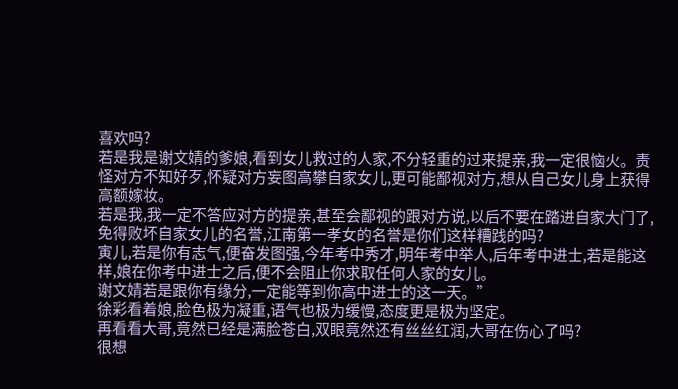喜欢吗?
若是我是谢文婧的爹娘,看到女儿救过的人家,不分轻重的过来提亲,我一定很恼火。责怪对方不知好歹,怀疑对方妄图高攀自家女儿,更可能鄙视对方,想从自己女儿身上获得高额嫁妆。
若是我,我一定不答应对方的提亲,甚至会鄙视的跟对方说,以后不要在踏进自家大门了,免得败坏自家女儿的名誉,江南第一孝女的名誉是你们这样糟践的吗?
寅儿,若是你有志气,便奋发图强,今年考中秀才,明年考中举人,后年考中进士,若是能这样,娘在你考中进士之后,便不会阻止你求取任何人家的女儿。
谢文婧若是跟你有缘分,一定能等到你高中进士的这一天。”
徐彩看着娘,脸色极为凝重,语气也极为缓慢,态度更是极为坚定。
再看看大哥,竟然已经是满脸苍白,双眼竟然还有丝丝红润,大哥在伤心了吗?
很想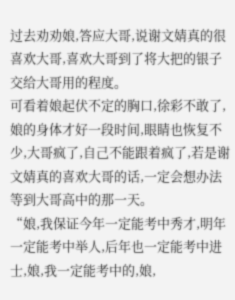过去劝劝娘,答应大哥,说谢文婧真的很喜欢大哥,喜欢大哥到了将大把的银子交给大哥用的程度。
可看着娘起伏不定的胸口,徐彩不敢了,娘的身体才好一段时间,眼睛也恢复不少,大哥疯了,自己不能跟着疯了,若是谢文婧真的喜欢大哥的话,一定会想办法等到大哥高中的那一天。
“娘,我保证今年一定能考中秀才,明年一定能考中举人,后年也一定能考中进士,娘,我一定能考中的,娘,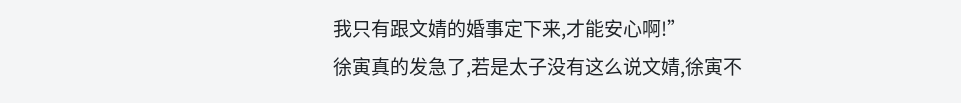我只有跟文婧的婚事定下来,才能安心啊!”
徐寅真的发急了,若是太子没有这么说文婧,徐寅不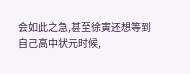会如此之急,甚至徐寅还想等到自己高中状元时候,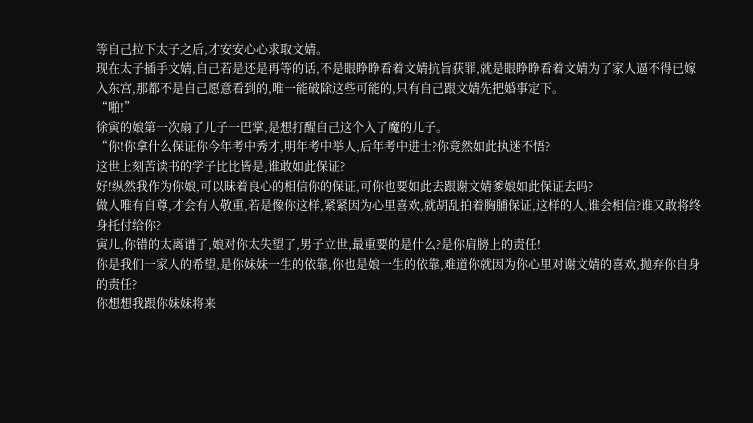等自己拉下太子之后,才安安心心求取文婧。
现在太子插手文婧,自己若是还是再等的话,不是眼睁睁看着文婧抗旨获罪,就是眼睁睁看着文婧为了家人逼不得已嫁入东宫,那都不是自己愿意看到的,唯一能破除这些可能的,只有自己跟文婧先把婚事定下。
“啪!”
徐寅的娘第一次扇了儿子一巴掌,是想打醒自己这个入了魔的儿子。
“你!你拿什么保证你今年考中秀才,明年考中举人,后年考中进士?你竟然如此执迷不悟?
这世上刻苦读书的学子比比皆是,谁敢如此保证?
好!纵然我作为你娘,可以昧着良心的相信你的保证,可你也要如此去跟谢文婧爹娘如此保证去吗?
做人唯有自尊,才会有人敬重,若是像你这样,紧紧因为心里喜欢,就胡乱拍着胸脯保证,这样的人,谁会相信?谁又敢将终身托付给你?
寅儿,你错的太离谱了,娘对你太失望了,男子立世,最重要的是什么?是你肩膀上的责任!
你是我们一家人的希望,是你妹妹一生的依靠,你也是娘一生的依靠,难道你就因为你心里对谢文婧的喜欢,抛弃你自身的责任?
你想想我跟你妹妹将来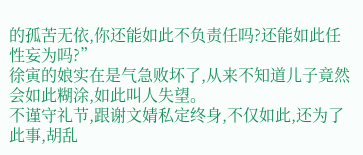的孤苦无依,你还能如此不负责任吗?还能如此任性妄为吗?”
徐寅的娘实在是气急败坏了,从来不知道儿子竟然会如此糊涂,如此叫人失望。
不谨守礼节,跟谢文婧私定终身,不仅如此,还为了此事,胡乱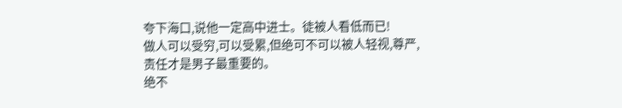夸下海口,说他一定高中进士。徒被人看低而已!
做人可以受穷,可以受累,但绝可不可以被人轻视,尊严,责任才是男子最重要的。
绝不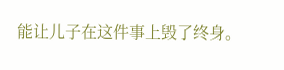能让儿子在这件事上毁了终身。